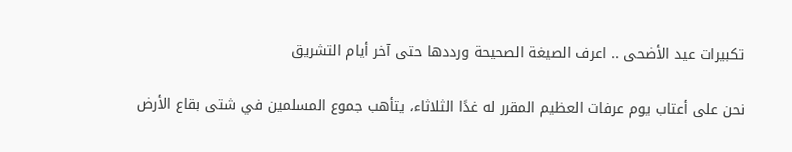تكبيرات عيد الأضحى .. اعرف الصيغة الصحيحة ورددها حتى آخر أيام التشريق

نحن على أعتاب يوم عرفات العظيم المقرر له غدًا الثلاثاء، يتأهب جموع المسلمين في شتى بقاع الأرض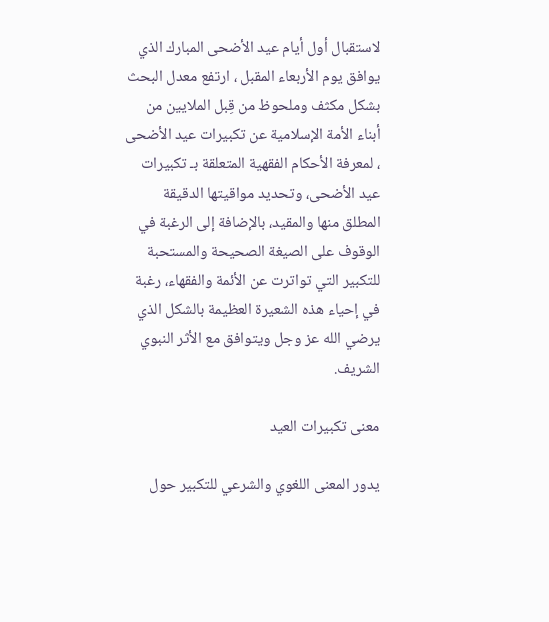لاستقبال أول أيام عيد الأضحى المبارك الذي يوافق يوم الأربعاء المقبل ، ارتفع معدل البحث بشكل مكثف وملحوظ من قِبل الملايين من أبناء الأمة الإسلامية عن تكبيرات عيد الأضحى ، لمعرفة الأحكام الفقهية المتعلقة بـ تكبيرات عيد الأضحى، وتحديد مواقيتها الدقيقة المطلق منها والمقيد، بالإضافة إلى الرغبة في الوقوف على الصيغة الصحيحة والمستحبة للتكبير التي تواترت عن الأئمة والفقهاء، رغبة في إحياء هذه الشعيرة العظيمة بالشكل الذي يرضي الله عز وجل ويتوافق مع الأثر النبوي الشريف.

معنى تكبيرات العيد

يدور المعنى اللغوي والشرعي للتكبير حول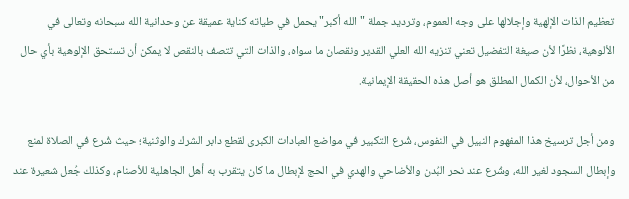تعظيم الذات الإلهية وإجلالها على وجه العموم، وترديد جملة "الله أكبر" يحمل في طياته كناية عميقة عن وحدانية الله سبحانه وتعالى في الألوهية، نظرًا لأن صيغة التفضيل تعني تنزيه الله العلي القدير ونقصان ما سواه، والذات التي تتصف بالنقص لا يمكن أن تستحق الإلوهية بأي حال من الأحوال، لأن الكمال المطلق هو أصل هذه الحقيقة الإيمانية.

ومن أجل ترسيخ هذا المفهوم النبيل في النفوس، شُرع التكبير في مواضع العبادات الكبرى لقطع دابر الشرك والوثنية؛ حيث شُرع في الصلاة لمنع وإبطال السجود لغير الله، وشُرع عند نحر البُدن والأضاحي والهدي في الحج لإبطال ما كان يتقرب به أهل الجاهلية للأصنام، وكذلك جُعل شعيرة عند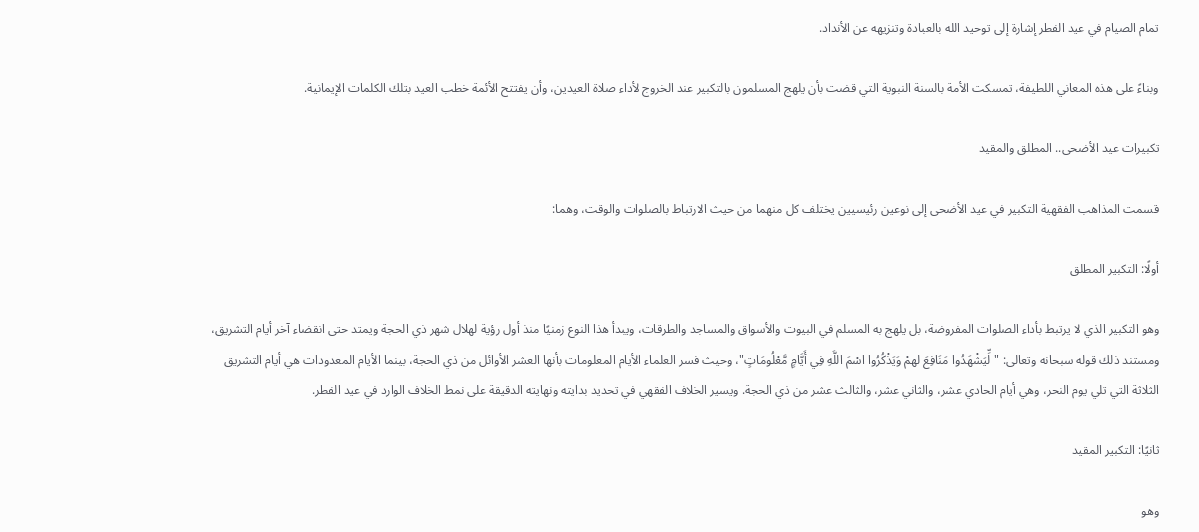تمام الصيام في عيد الفطر إشارة إلى توحيد الله بالعبادة وتنزيهه عن الأنداد.

وبناءً على هذه المعاني اللطيفة، تمسكت الأمة بالسنة النبوية التي قضت بأن يلهج المسلمون بالتكبير عند الخروج لأداء صلاة العيدين، وأن يفتتح الأئمة خطب العيد بتلك الكلمات الإيمانية.

تكبيرات عيد الأضحى.. المطلق والمقيد

قسمت المذاهب الفقهية التكبير في عيد الأضحى إلى نوعين رئيسيين يختلف كل منهما من حيث الارتباط بالصلوات والوقت، وهما:

أولًا: التكبير المطلق

وهو التكبير الذي لا يرتبط بأداء الصلوات المفروضة، بل يلهج به المسلم في البيوت والأسواق والمساجد والطرقات، ويبدأ هذا النوع زمنيًا منذ أول رؤية لهلال شهر ذي الحجة ويمتد حتى انقضاء آخر أيام التشريق، ومستند ذلك قوله سبحانه وتعالى: "لِّيَشْهَدُوا مَنَافِعَ لهمْ وَيَذْكُرُوا اسْمَ اللَّهِ فِي أَيَّامٍ مَّعْلُومَاتٍ"، وحيث فسر العلماء الأيام المعلومات بأنها العشر الأوائل من ذي الحجة، بينما الأيام المعدودات هي أيام التشريق الثلاثة التي تلي يوم النحر، وهي أيام الحادي عشر، والثاني عشر، والثالث عشر من ذي الحجة. ويسير الخلاف الفقهي في تحديد بدايته ونهايته الدقيقة على نمط الخلاف الوارد في عيد الفطر.

ثانيًا: التكبير المقيد

وهو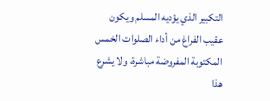التكبير الذي يؤديه المسلم ويكون عقيب الفراغ من أداء الصلوات الخمس المكتوبة المفروضة مباشرة، ولا يشرع هذا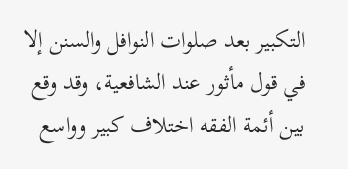التكبير بعد صلوات النوافل والسنن إلا في قول مأثور عند الشافعية، وقد وقع بين أئمة الفقه اختلاف كبير وواسع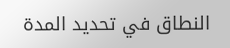النطاق في تحديد المدة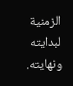الزمنية لبدايته ونهايته.